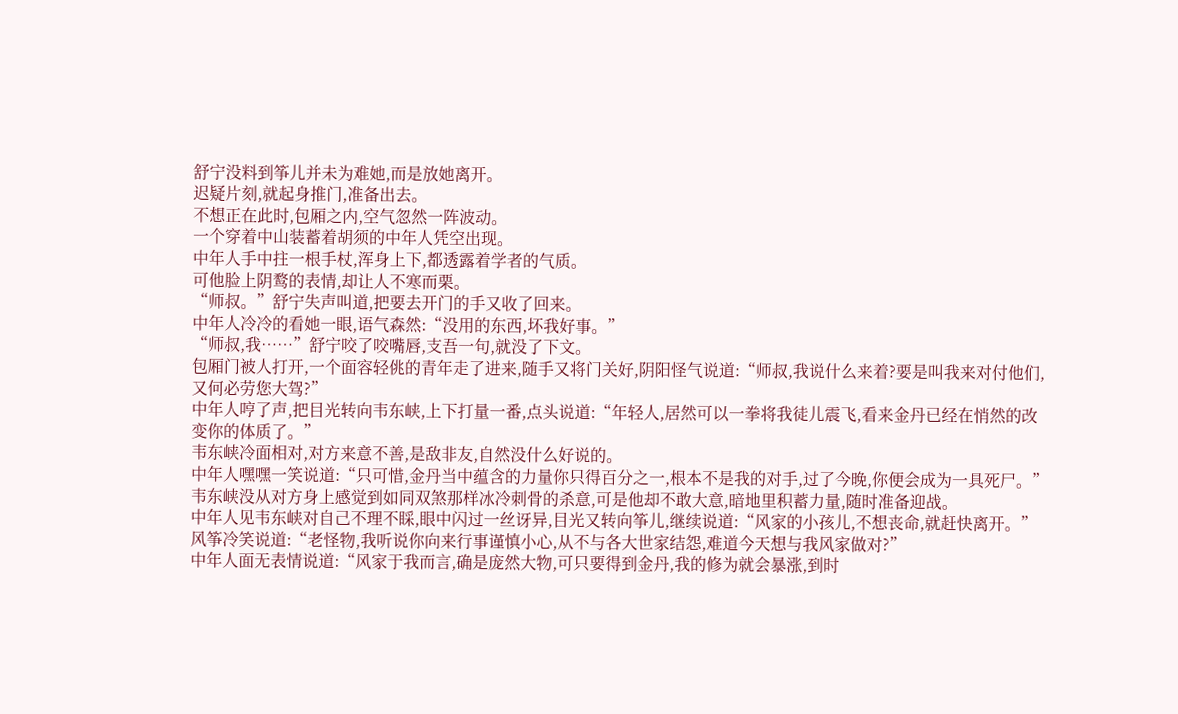舒宁没料到筝儿并未为难她,而是放她离开。
迟疑片刻,就起身推门,准备出去。
不想正在此时,包厢之内,空气忽然一阵波动。
一个穿着中山装蓄着胡须的中年人凭空出现。
中年人手中拄一根手杖,浑身上下,都透露着学者的气质。
可他脸上阴鹜的表情,却让人不寒而栗。
“师叔。”舒宁失声叫道,把要去开门的手又收了回来。
中年人冷冷的看她一眼,语气森然:“没用的东西,坏我好事。”
“师叔,我……”舒宁咬了咬嘴唇,支吾一句,就没了下文。
包厢门被人打开,一个面容轻佻的青年走了进来,随手又将门关好,阴阳怪气说道:“师叔,我说什么来着?要是叫我来对付他们,又何必劳您大驾?”
中年人哼了声,把目光转向韦东峡,上下打量一番,点头说道:“年轻人,居然可以一拳将我徒儿震飞,看来金丹已经在悄然的改变你的体质了。”
韦东峡冷面相对,对方来意不善,是敌非友,自然没什么好说的。
中年人嘿嘿一笑说道:“只可惜,金丹当中蕴含的力量你只得百分之一,根本不是我的对手,过了今晚,你便会成为一具死尸。”
韦东峡没从对方身上感觉到如同双煞那样冰冷刺骨的杀意,可是他却不敢大意,暗地里积蓄力量,随时准备迎战。
中年人见韦东峡对自己不理不睬,眼中闪过一丝讶异,目光又转向筝儿,继续说道:“风家的小孩儿,不想丧命,就赶快离开。”
风筝冷笑说道:“老怪物,我听说你向来行事谨慎小心,从不与各大世家结怨,难道今天想与我风家做对?”
中年人面无表情说道:“风家于我而言,确是庞然大物,可只要得到金丹,我的修为就会暴涨,到时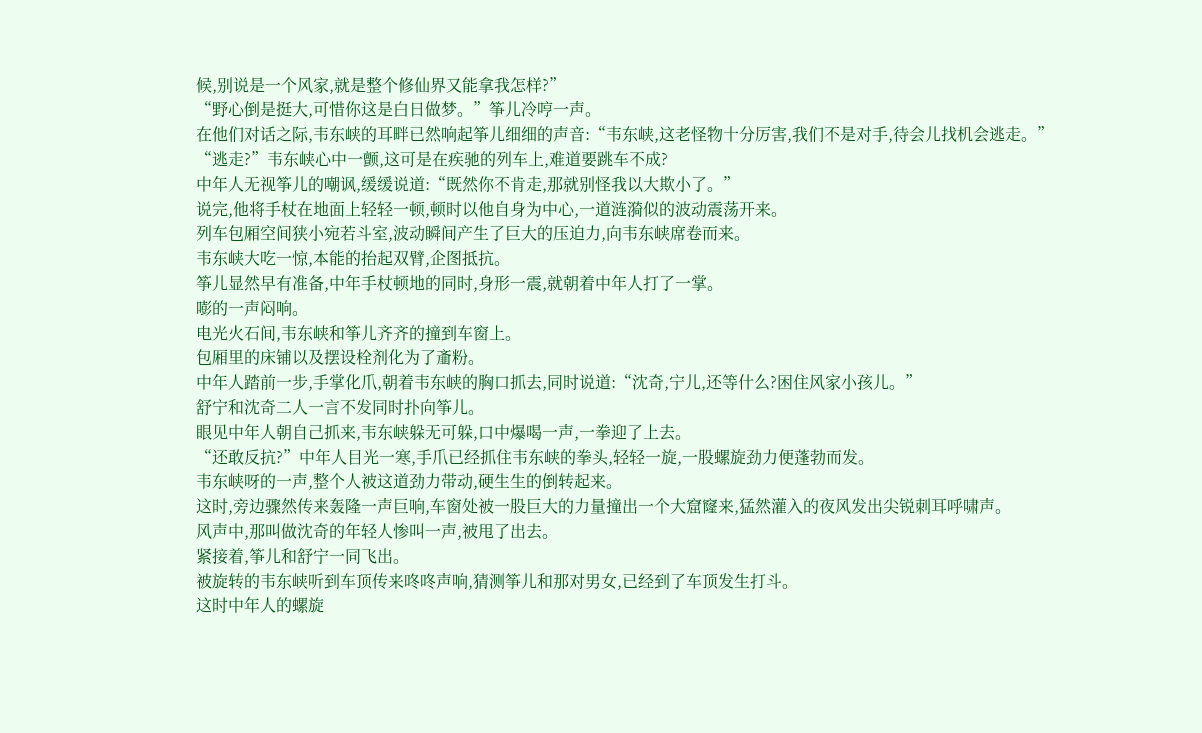候,别说是一个风家,就是整个修仙界又能拿我怎样?”
“野心倒是挺大,可惜你这是白日做梦。”筝儿冷哼一声。
在他们对话之际,韦东峡的耳畔已然响起筝儿细细的声音:“韦东峡,这老怪物十分厉害,我们不是对手,待会儿找机会逃走。”
“逃走?”韦东峡心中一颤,这可是在疾驰的列车上,难道要跳车不成?
中年人无视筝儿的嘲讽,缓缓说道:“既然你不肯走,那就别怪我以大欺小了。”
说完,他将手杖在地面上轻轻一顿,顿时以他自身为中心,一道涟漪似的波动震荡开来。
列车包厢空间狭小宛若斗室,波动瞬间产生了巨大的压迫力,向韦东峡席卷而来。
韦东峡大吃一惊,本能的抬起双臂,企图抵抗。
筝儿显然早有准备,中年手杖顿地的同时,身形一震,就朝着中年人打了一掌。
嘭的一声闷响。
电光火石间,韦东峡和筝儿齐齐的撞到车窗上。
包厢里的床铺以及摆设栓剂化为了齑粉。
中年人踏前一步,手掌化爪,朝着韦东峡的胸口抓去,同时说道:“沈奇,宁儿,还等什么?困住风家小孩儿。”
舒宁和沈奇二人一言不发同时扑向筝儿。
眼见中年人朝自己抓来,韦东峡躲无可躲,口中爆喝一声,一拳迎了上去。
“还敢反抗?”中年人目光一寒,手爪已经抓住韦东峡的拳头,轻轻一旋,一股螺旋劲力便蓬勃而发。
韦东峡呀的一声,整个人被这道劲力带动,硬生生的倒转起来。
这时,旁边骤然传来轰隆一声巨响,车窗处被一股巨大的力量撞出一个大窟窿来,猛然灌入的夜风发出尖锐刺耳呼啸声。
风声中,那叫做沈奇的年轻人惨叫一声,被甩了出去。
紧接着,筝儿和舒宁一同飞出。
被旋转的韦东峡听到车顶传来咚咚声响,猜测筝儿和那对男女,已经到了车顶发生打斗。
这时中年人的螺旋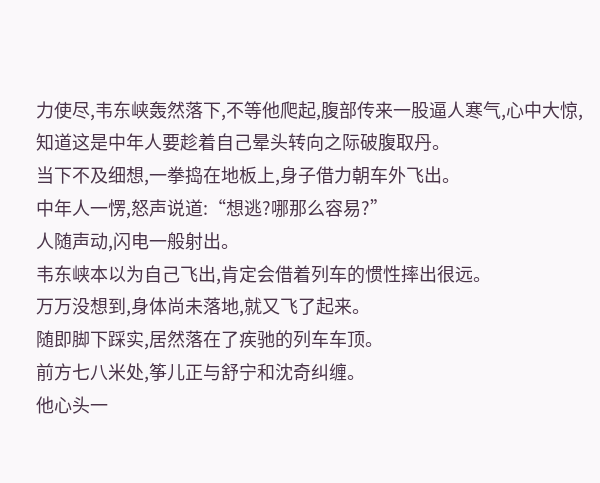力使尽,韦东峡轰然落下,不等他爬起,腹部传来一股逼人寒气,心中大惊,知道这是中年人要趁着自己晕头转向之际破腹取丹。
当下不及细想,一拳捣在地板上,身子借力朝车外飞出。
中年人一愣,怒声说道:“想逃?哪那么容易?”
人随声动,闪电一般射出。
韦东峡本以为自己飞出,肯定会借着列车的惯性摔出很远。
万万没想到,身体尚未落地,就又飞了起来。
随即脚下踩实,居然落在了疾驰的列车车顶。
前方七八米处,筝儿正与舒宁和沈奇纠缠。
他心头一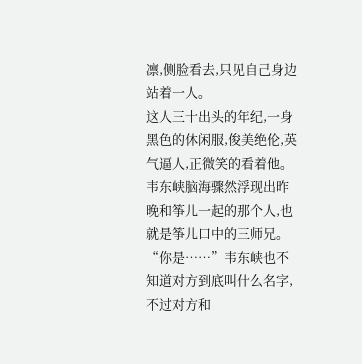凛,侧脸看去,只见自己身边站着一人。
这人三十出头的年纪,一身黑色的休闲服,俊美绝伦,英气逼人,正微笑的看着他。
韦东峡脑海骤然浮现出昨晚和筝儿一起的那个人,也就是筝儿口中的三师兄。
“你是……”韦东峡也不知道对方到底叫什么名字,不过对方和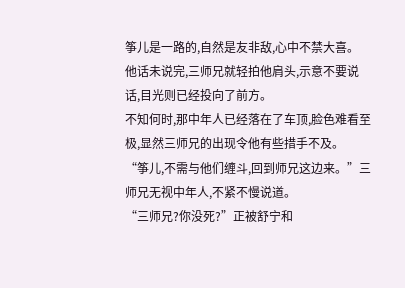筝儿是一路的,自然是友非敌,心中不禁大喜。
他话未说完,三师兄就轻拍他肩头,示意不要说话,目光则已经投向了前方。
不知何时,那中年人已经落在了车顶,脸色难看至极,显然三师兄的出现令他有些措手不及。
“筝儿,不需与他们缠斗,回到师兄这边来。”三师兄无视中年人,不紧不慢说道。
“三师兄?你没死?”正被舒宁和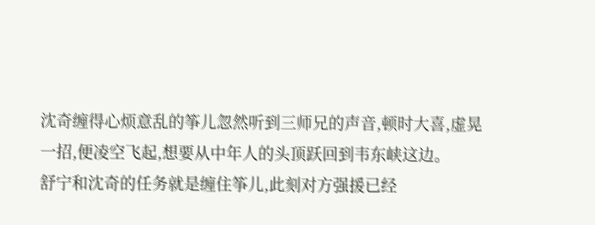沈奇缠得心烦意乱的筝儿忽然听到三师兄的声音,顿时大喜,虚晃一招,便凌空飞起,想要从中年人的头顶跃回到韦东峡这边。
舒宁和沈奇的任务就是缠住筝儿,此刻对方强援已经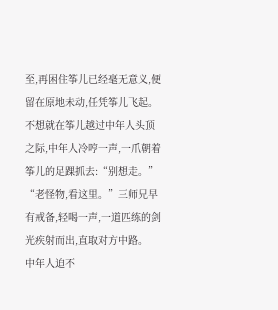至,再困住筝儿已经毫无意义,便留在原地未动,任凭筝儿飞起。
不想就在筝儿越过中年人头顶之际,中年人冷哼一声,一爪朝着筝儿的足踝抓去:“别想走。”
“老怪物,看这里。”三师兄早有戒备,轻喝一声,一道匹练的剑光疾射而出,直取对方中路。
中年人迫不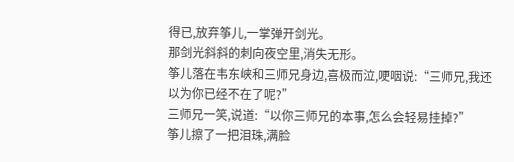得已,放弃筝儿,一掌弹开剑光。
那剑光斜斜的刺向夜空里,消失无形。
筝儿落在韦东峡和三师兄身边,喜极而泣,哽咽说:“三师兄,我还以为你已经不在了呢?”
三师兄一笑,说道:“以你三师兄的本事,怎么会轻易挂掉?”
筝儿擦了一把泪珠,满脸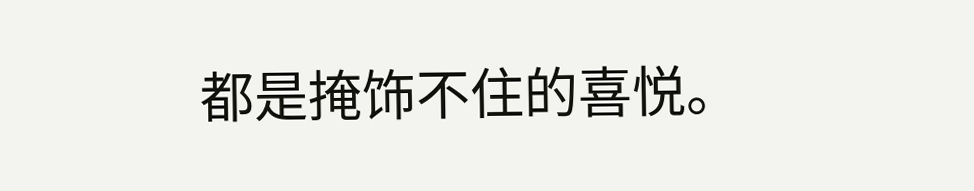都是掩饰不住的喜悦。